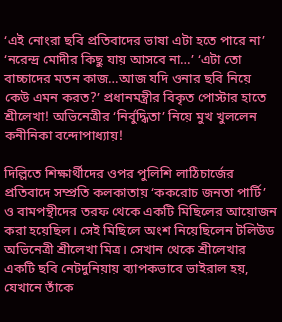‘এই নোংরা ছবি প্রতিবাদের ভাষা এটা হতে পারে না’ ‘নরেন্দ্র মোদীর কিছু যায় আসবে না…’ ‘এটা তো বাচ্চাদের মতন কাজ…আজ যদি ওনার ছবি নিয়ে কেউ এমন করত?’ প্রধানমন্ত্রীর বিকৃত পোস্টার হাতে শ্রীলেখা! অভিনেত্রীর ‘নির্বুদ্ধিতা’ নিয়ে মুখ খুললেন কনীনিকা বন্দোপাধ্যায়!

দিল্লিতে শিক্ষার্থীদের ওপর পুলিশি লাঠিচার্জের প্রতিবাদে সম্প্রতি কলকাতায় ‘ককরোচ জনতা পার্টি’ ও বামপন্থীদের তরফ থেকে একটি মিছিলের আয়োজন করা হয়েছিল। সেই মিছিলে অংশ নিয়েছিলেন টলিউড অভিনেত্রী শ্রীলেখা মিত্র। সেখান থেকে শ্রীলেখার একটি ছবি নেটদুনিয়ায় ব্যাপকভাবে ভাইরাল হয়, যেখানে তাঁকে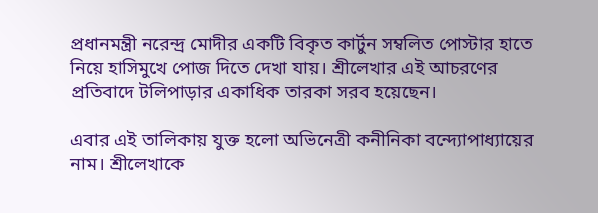প্রধানমন্ত্রী নরেন্দ্র মোদীর একটি বিকৃত কার্টুন সম্বলিত পোস্টার হাতে নিয়ে হাসিমুখে পোজ দিতে দেখা যায়। শ্রীলেখার এই আচরণের প্রতিবাদে টলিপাড়ার একাধিক তারকা সরব হয়েছেন।

এবার এই তালিকায় যুক্ত হলো অভিনেত্রী কনীনিকা বন্দ্যোপাধ্যায়ের নাম। শ্রীলেখাকে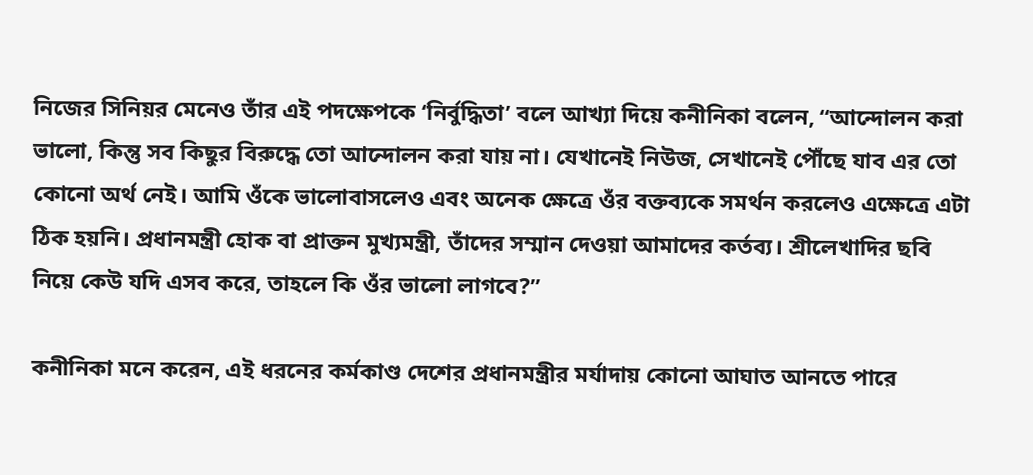নিজের সিনিয়র মেনেও তাঁর এই পদক্ষেপকে ‘নির্বুদ্ধিতা’ বলে আখ্যা দিয়ে কনীনিকা বলেন, “আন্দোলন করা ভালো, কিন্তু সব কিছুর বিরুদ্ধে তো আন্দোলন করা যায় না। যেখানেই নিউজ, সেখানেই পৌঁছে যাব এর তো কোনো অর্থ নেই। আমি ওঁকে ভালোবাসলেও এবং অনেক ক্ষেত্রে ওঁর বক্তব্যকে সমর্থন করলেও এক্ষেত্রে এটা ঠিক হয়নি। প্রধানমন্ত্রী হোক বা প্রাক্তন মুখ্যমন্ত্রী, তাঁদের সম্মান দেওয়া আমাদের কর্তব্য। শ্রীলেখাদির ছবি নিয়ে কেউ যদি এসব করে, তাহলে কি ওঁর ভালো লাগবে?”

কনীনিকা মনে করেন, এই ধরনের কর্মকাণ্ড দেশের প্রধানমন্ত্রীর মর্যাদায় কোনো আঘাত আনতে পারে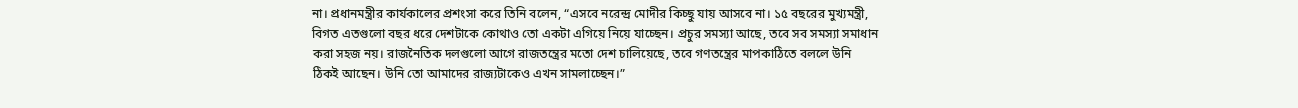না। প্রধানমন্ত্রীর কার্যকালের প্রশংসা করে তিনি বলেন, “এসবে নরেন্দ্র মোদীর কিচ্ছু যায় আসবে না। ১৫ বছরের মুখ্যমন্ত্রী, বিগত এতগুলো বছর ধরে দেশটাকে কোথাও তো একটা এগিয়ে নিয়ে যাচ্ছেন। প্রচুর সমস্যা আছে, তবে সব সমস্যা সমাধান করা সহজ নয়। রাজনৈতিক দলগুলো আগে রাজতন্ত্রের মতো দেশ চালিয়েছে, তবে গণতন্ত্রের মাপকাঠিতে বললে উনি ঠিকই আছেন। উনি তো আমাদের রাজ্যটাকেও এখন সামলাচ্ছেন।”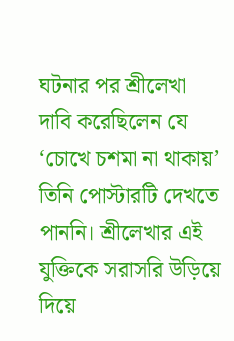ঘটনার পর শ্রীলেখা দাবি করেছিলেন যে ‘চোখে চশমা না থাকায়’ তিনি পোস্টারটি দেখতে পাননি। শ্রীলেখার এই যুক্তিকে সরাসরি উড়িয়ে দিয়ে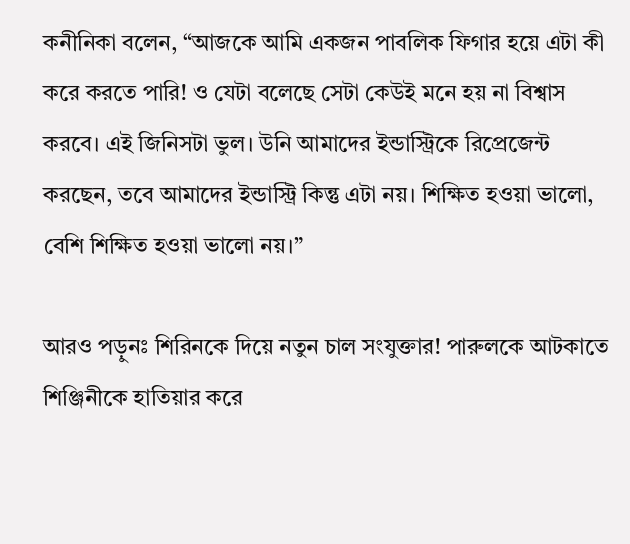কনীনিকা বলেন, “আজকে আমি একজন পাবলিক ফিগার হয়ে এটা কী করে করতে পারি! ও যেটা বলেছে সেটা কেউই মনে হয় না বিশ্বাস করবে। এই জিনিসটা ভুল। উনি আমাদের ইন্ডাস্ট্রিকে রিপ্রেজেন্ট করছেন, তবে আমাদের ইন্ডাস্ট্রি কিন্তু এটা নয়। শিক্ষিত হওয়া ভালো, বেশি শিক্ষিত হওয়া ভালো নয়।”

আরও পড়ুনঃ শিরিনকে দিয়ে নতুন চাল সংযুক্তার! পারুলকে আটকাতে শিঞ্জিনীকে হাতিয়ার করে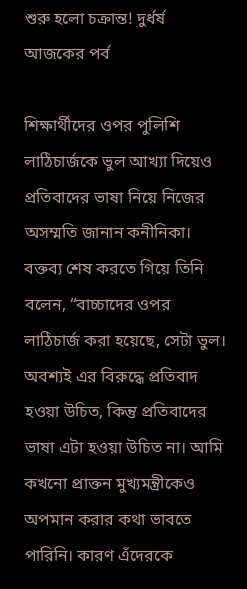শুরু হলো চক্রান্ত! দুর্ধর্ষ আজকের পর্ব

শিক্ষার্থীদের ওপর পুলিশি লাঠিচার্জকে ভুল আখ্যা দিয়েও প্রতিবাদের ভাষা নিয়ে নিজের অসম্মতি জানান কনীনিকা। বক্তব্য শেষ করতে গিয়ে তিনি বলেন, “বাচ্চাদের ওপর লাঠিচার্জ করা হয়েছে, সেটা ভুল। অবশ্যই এর বিরুদ্ধে প্রতিবাদ হওয়া উচিত, কিন্তু প্রতিবাদের ভাষা এটা হওয়া উচিত না। আমি কখনো প্রাক্তন মুখ্যমন্ত্রীকেও অপমান করার কথা ভাবতে পারিনি। কারণ এঁদেরকে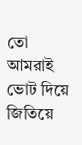তো আমরাই ভোট দিয়ে জিতিয়ে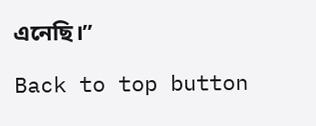এনেছি।”

Back to top button